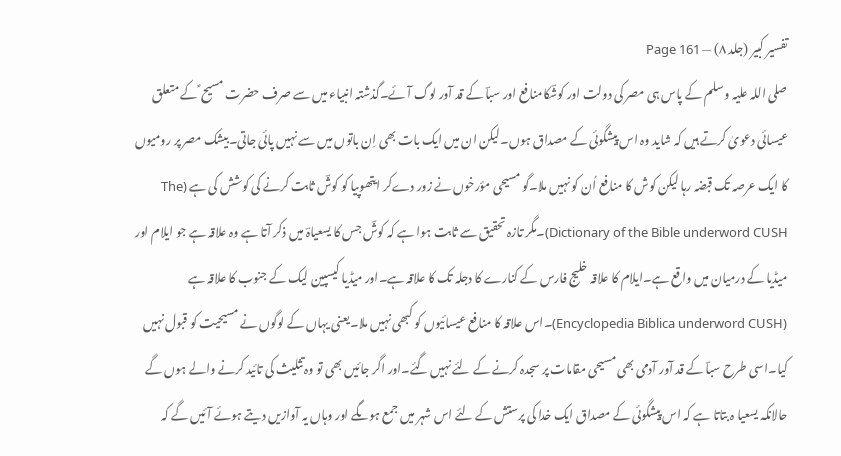تفسیر کبیر (جلد ۸) — Page 161
صلی اللہ علیہ وسلم کے پاس ہی مصر کی دولت اور کوشؔکامنافع اور سباؔ کے قد آور لوگ آئے۔گذشتہ انبیاء میں سے صرف حضرت مسیح ؑ کے متعلق عیسائی دعویٰ کرتے ہیں کہ شاید وہ اس پیشگوئی کے مصداق ہوں۔لیکن ان میں ایک بات بھی اِن باتوں میں سے نہیں پائی جاتی۔بیشک مصر پر رومیوں کا ایک عرصہ تک قبضہ رہا لیکن کوش کا منافع اُن کو نہیں ملا۔گو مسیحی مؤرخوں نے زور دےکر ایتھوپیا کو کوشؔ ثابت کرنے کی کوشش کی ہے (The Dictionary of the Bible underword CUSH)۔مگر تازہ تحقیق سے ثابت ہوا ہے کہ کوشؔ جس کا یسعیاہؔ میں ذکر آتا ہے وہ علاقہ ہے جو ایلام اور میڈیا کے درمیان میں واقع ہے۔ایلام کا علاقہ خلیج فارس کے کنارے کا دجلہ تک کا علاقہ ہے۔اور میڈیا کیسپین لیک کے جنوب کا علاقہ ہے (Encyclopedia Biblica underword CUSH)۔اس علاقہ کا منافع عیسائیوں کو کبھی نہیں ملا۔یعنی یہاں کے لوگوں نے مسیحیت کو قبول نہیں کیا۔اسی طرح سباؔ کے قد آور آدمی بھی مسیحی مقامات پر سجدہ کرنے کے لئے نہیں گئے۔اور اگر جائیں بھی تو وہ تثلیث کی تائید کرنے والے ہوں گے حالانکہ یسعیا ہ بتاتا ہے کہ اس پیشگوئی کے مصداق ایک خدا کی پرستش کے لئے اس شہر میں جمع ہوںگے اور وہاں یہ آوازیں دیتے ہوئے آئیں گے کہ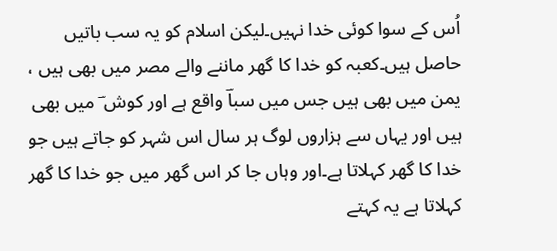اُس کے سوا کوئی خدا نہیں۔لیکن اسلام کو یہ سب باتیں حاصل ہیں۔کعبہ کو خدا کا گھر ماننے والے مصر میں بھی ہیں ، یمن میں بھی ہیں جس میں سباؔ واقع ہے اور کوش ؔ میں بھی ہیں اور یہاں سے ہزاروں لوگ ہر سال اس شہر کو جاتے ہیں جو خدا کا گھر کہلاتا ہے۔اور وہاں جا کر اس گھر میں جو خدا کا گھر کہلاتا ہے یہ کہتے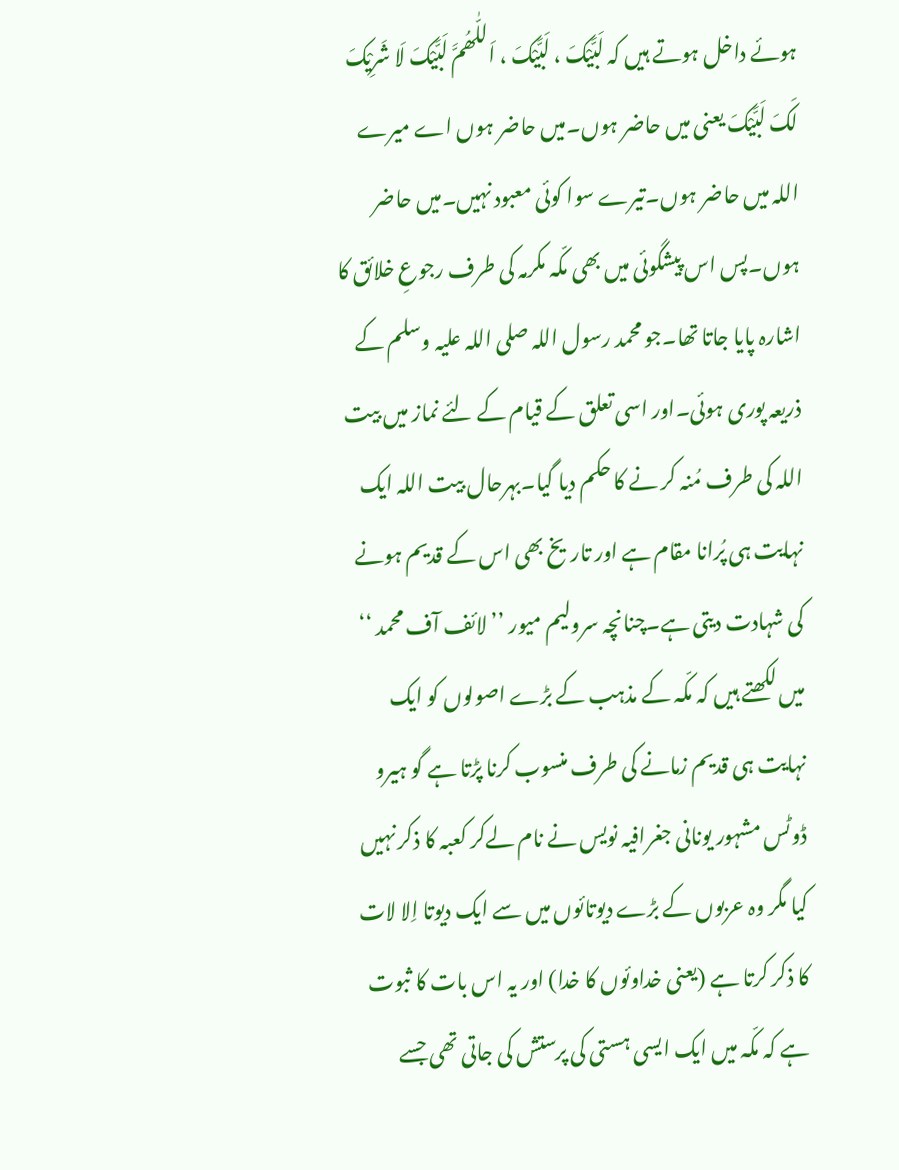ہوئے داخل ہوتے ہیں کہ لَبَّیْکَ ، لَبَّیْکَ ، اَللّٰھُمَّ لَبَّیْکَ لَا شَرِیْکَ لَکَ لَبَّیْکَ یعنی میں حاضر ہوں۔میں حاضر ہوں اے میرے اللہ میں حاضر ہوں۔تیرے سوا کوئی معبود نہیں۔میں حاضر ہوں۔پس اس پیشگوئی میں بھی مکّہ مکرمہ کی طرف رجوعِ خلائق کا اشارہ پایا جاتا تھا۔جو محمد رسول اللہ صلی اللہ علیہ وسلم کے ذریعہ پوری ہوئی۔اور اسی تعلق کے قیام کے لئے نماز میں بیت اللہ کی طرف مُنہ کر نے کا حکم دیا گیا۔بہرحال بیت اللہ ایک نہایت ہی پُرانا مقام ہے اور تاریخ بھی اس کے قدیم ہونے کی شہادت دیتی ہے۔چنانچہ سرولیم میور ’’ لائف آف محمد ‘‘ میں لکھتے ہیں کہ مکّہ کے مذہب کے بڑے اصولوں کو ایک نہایت ہی قدیم زمانے کی طرف منسوب کرنا پڑتا ہے گو ہیرو ڈوٹس مشہور یونانی جغرافیہ نویس نے نام لےکر کعبہ کا ذکر نہیں کیا مگر وہ عربوں کے بڑے دیوتائوں میں سے ایک دیوتا اِلا لات کا ذکر کرتا ہے (یعنی خداوئوں کا خدا) اور یہ اس بات کا ثبوت ہے کہ مکّہ میں ایک ایسی ہستی کی پرستش کی جاتی تھی جسے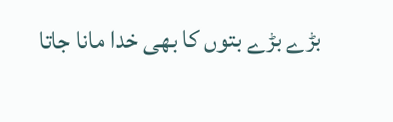بڑے بڑے بتوں کا بھی خدا مانا جاتا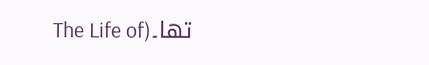تھا۔(The Life of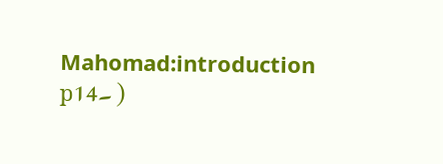Mahomad:introduction p۔14 )